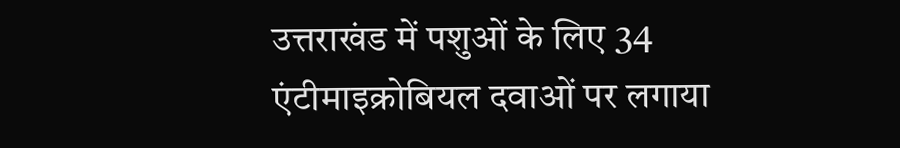उत्तराखंड में पशुओं के लिए 34 एंटीमाइक्रोबियल दवाओं पर लगाया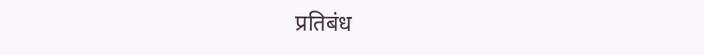प्रतिबंध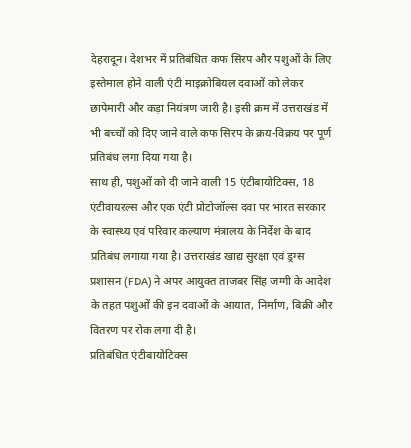देहरादून। देशभर में प्रतिबंधित कफ सिरप और पशुओं के लिए इस्तेमाल होने वाली एंटी माइक्रोबियल दवाओं को लेकर छापेमारी और कड़ा नियंत्रण जारी है। इसी क्रम में उत्तराखंड में भी बच्चों को दिए जाने वाले कफ सिरप के क्रय-विक्रय पर पूर्ण प्रतिबंध लगा दिया गया है।
साथ ही, पशुओं को दी जाने वाली 15 एंटीबायोटिक्स, 18 एंटीवायरल्स और एक एंटी प्रोटोजॉल्स दवा पर भारत सरकार के स्वास्थ्य एवं परिवार कल्याण मंत्रालय के निर्देश के बाद प्रतिबंध लगाया गया है। उत्तराखंड खाद्य सुरक्षा एवं ड्रग्स प्रशासन (FDA) ने अपर आयुक्त ताजबर सिंह जग्गी के आदेश के तहत पशुओं की इन दवाओं के आयात, निर्माण, बिक्री और वितरण पर रोक लगा दी है।
प्रतिबंधित एंटीबायोटिक्स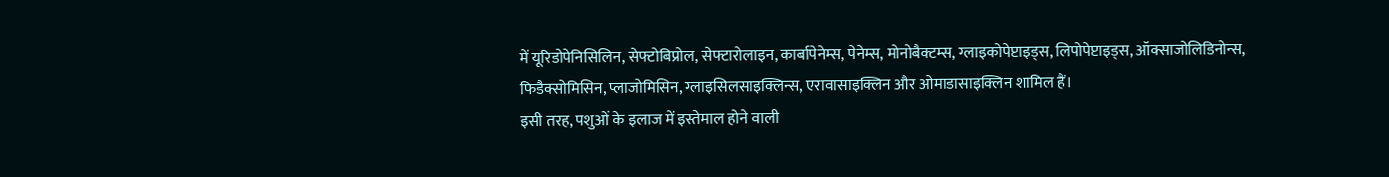में यूरिडोपेनिसिलिन, सेफ्टोबिप्रोल, सेफ्टारोलाइन, कार्बापेनेम्स, पेनेम्स, मोनोबैक्टम्स, ग्लाइकोपेप्टाइड्स, लिपोपेप्टाइड्स, ऑक्साजोलिडिनोन्स, फिडैक्सोमिसिन, प्लाजोमिसिन, ग्लाइसिलसाइक्लिन्स, एरावासाइक्लिन और ओमाडासाइक्लिन शामिल हैं।
इसी तरह, पशुओं के इलाज में इस्तेमाल होने वाली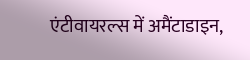एंटीवायरल्स में अमैंटाडाइन,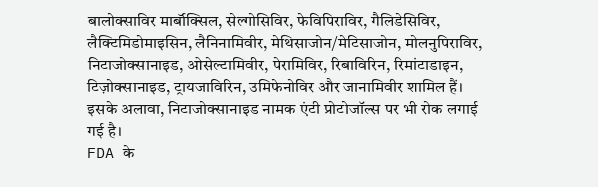बालोक्साविर मार्बॉक्सिल, सेल्गोसिविर, फेविपिराविर, गैलिडेसिविर, लैक्टिमिडोमाइसिन, लैनिनामिवीर, मेथिसाजोन/मेटिसाजोन, मोलनुपिराविर, निटाजोक्सानाइड, ओसेल्टामिवीर, पेरामिविर, रिबाविरिन, रिमांटाडाइन, टिज़ोक्सानाइड, ट्रायजाविरिन, उमिफेनोविर और जानामिवीर शामिल हैं। इसके अलावा, निटाजोक्सानाइड नामक एंटी प्रोटोजॉल्स पर भी रोक लगाई गई है।
FDA के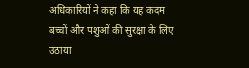अधिकारियों ने कहा कि यह कदम बच्चों और पशुओं की सुरक्षा के लिए उठाया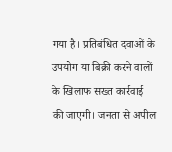गया है। प्रतिबंधित दवाओं के उपयोग या बिक्री करने वालों के खिलाफ सख्त कार्रवाई की जाएगी। जनता से अपील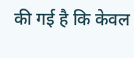की गई है कि केवल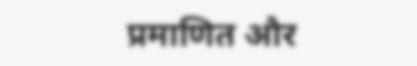प्रमाणित और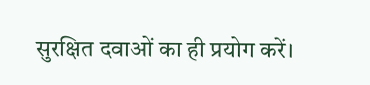सुरक्षित दवाओं का ही प्रयोग करें।